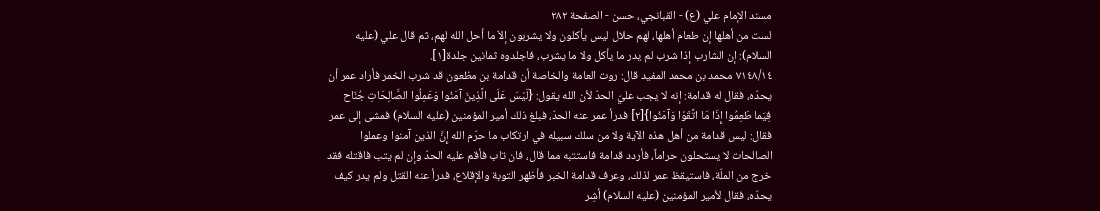مسند الإمام علي (ع) - القبانجي، حسن - الصفحة ٢٨٢
لست من أهلها إن طعام أهلها، لهم حلال ليس يأكلون ولا يشربون إلاّ ما أحل الله لهم، ثم قال علي (عليه السلام): إن الشارب إذا شرب لم يدر ما يأكل ولا ما يشرب، فاجلدوه ثمانين جلدة[١].
٧١٤٨/١٤ محمد بن محمد المفيد قال: روت العامة والخاصة أن قدامة بن مظعون قد شرب الخمر فأراد عمر أن يحدّه، فقال له قدامة: إنه لا يجب عليّ الحدّ لأن الله يقول: {لَيْسَ عَلَى الَّذِينَ آمَنُوا وَعَمِلُوا الصَّالِحَاتِ جُنَاح فِيَما طَعِمُوا إِذَا مَا اتَّقَوْا وَآمَنُوا}[٢] فدرأ عمر عنه الحدّ، فبلغ ذلك أمير المؤمنين (عليه السلام) فمشى إلى عمر فقال: ليس قدامة من أهل هذه الآية ولا من سلك سبيله في ارتكاب ما حرّم الله إِنَّ الذين آمنوا وعملوا الصالحات لا يستحلون حراماً، فأردد قدامة فاستتبه مما قال، فان تاب فأقم عليه الحدّ وإن لم يتب فاقتله فقد خرج من الملّة، فاستيقظ عمر لذلك، وعرف قدامة الخبر فأظهر التوبة والإقلاع، فدرأ عنه القتل ولم يدر كيف يحدّه، فقال لأمير المؤمنين (عليه السلام) أشِر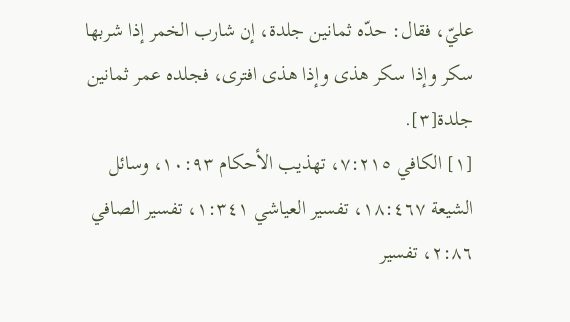عليّ، فقال: حدّه ثمانين جلدة، إن شارب الخمر إذا شربها سكر وإذا سكر هذى وإذا هذى افترى، فجلده عمر ثمانين جلدة[٣].
[١] الكافي ٧:٢١٥، تهذيب الأحكام ١٠:٩٣، وسائل الشيعة ١٨:٤٦٧، تفسير العياشي ١:٣٤١، تفسير الصافي ٢:٨٦، تفسير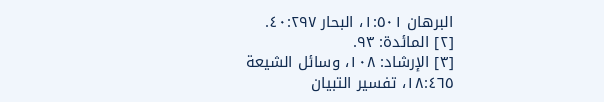البرهان ١:٥٠١، البحار ٤٠:٢٩٧.
[٢] المائدة: ٩٣.
[٣] الإرشاد: ١٠٨، وسائل الشيعة ١٨:٤٦٥، تفسير التبيان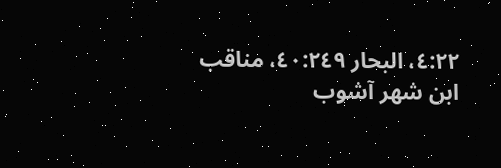٤:٢٢، البحار ٤٠:٢٤٩، مناقب ابن شهر آشوب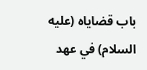باب قضاياه (عليه السلام) في عهد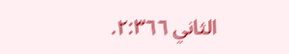الثاني ٢:٣٦٦.